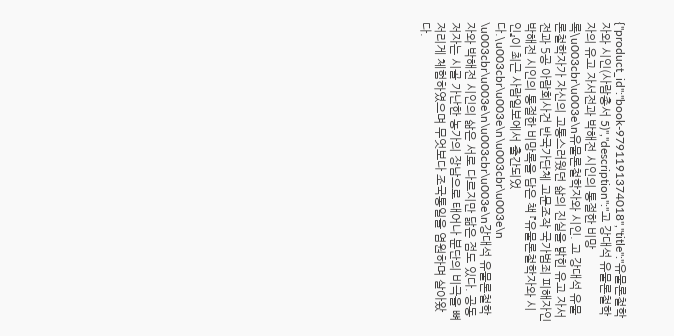{"product_id":"book-9791191374018","title":"유물론철학자와 시인(사람총서 5)","description":"고 강대석 유물론철학자의 유고 자서전과 박해전 시인의 통절한 비망록\u003cbr\u003e\n유물론철학자와 시인. 고 강대석 유물론철학자가 자신의 고통스러웠던 삶의 진실을 밝힌 유고 자서전과 5공 아람회사건 반국가단체 고문조작 국가범죄 피해자인 박해전 시인의 통절한 비망록을 담은 책 『유물론철학자와 시인』이 최근 사람일보에서 출간되었다.\u003cbr\u003e\n\u003cbr\u003e\n \u003cbr\u003e\n\u003cbr\u003e\n강대석 유물론철학자와 박해전 시인의 삶은 서로 다르지만 닮은 점도 있다. 공동 저자는 시골 가난한 농가의 장남으로 태어나 분단의 비극을 뼈저리게 체험하였으며 무엇보다 조국통일을 염원하며 살아왔다.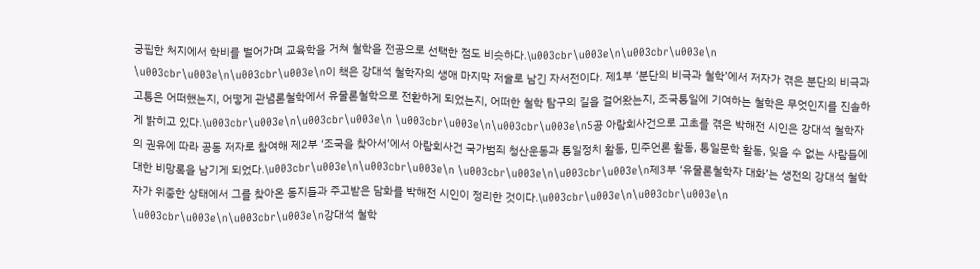궁핍한 처지에서 학비를 벌어가며 교육학을 거쳐 철학을 전공으로 선택한 점도 비슷하다.\u003cbr\u003e\n\u003cbr\u003e\n \u003cbr\u003e\n\u003cbr\u003e\n이 책은 강대석 철학자의 생애 마지막 저술로 남긴 자서전이다. 제1부 ‘분단의 비극과 철학’에서 저자가 겪은 분단의 비극과 고통은 어떠했는지, 어떻게 관념론철학에서 유물론철학으로 전환하게 되었는지, 어떠한 철학 탐구의 길을 걸어왔는지, 조국통일에 기여하는 철학은 무엇인지를 진솔하게 밝히고 있다.\u003cbr\u003e\n\u003cbr\u003e\n \u003cbr\u003e\n\u003cbr\u003e\n5공 아람회사건으로 고초를 겪은 박해전 시인은 강대석 철학자의 권유에 따라 공동 저자로 참여해 제2부 ‘조국을 찾아서’에서 아람회사건 국가범죄 청산운동과 통일정치 활동, 민주언론 활동, 통일문학 활동, 잊을 수 없는 사람들에 대한 비망록을 남기게 되었다.\u003cbr\u003e\n\u003cbr\u003e\n \u003cbr\u003e\n\u003cbr\u003e\n제3부 ‘유물론철학자 대화’는 생전의 강대석 철학자가 위중한 상태에서 그를 찾아온 동지들과 주고받은 담화를 박해전 시인이 정리한 것이다.\u003cbr\u003e\n\u003cbr\u003e\n \u003cbr\u003e\n\u003cbr\u003e\n강대석 철학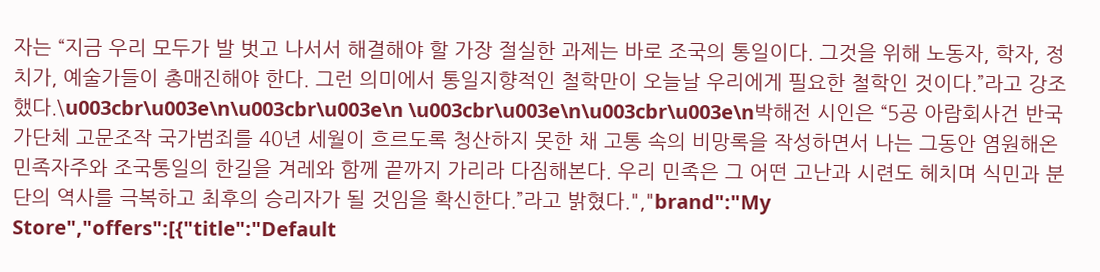자는 “지금 우리 모두가 발 벗고 나서서 해결해야 할 가장 절실한 과제는 바로 조국의 통일이다. 그것을 위해 노동자, 학자, 정치가, 예술가들이 총매진해야 한다. 그런 의미에서 통일지향적인 철학만이 오늘날 우리에게 필요한 철학인 것이다.”라고 강조했다.\u003cbr\u003e\n\u003cbr\u003e\n \u003cbr\u003e\n\u003cbr\u003e\n박해전 시인은 “5공 아람회사건 반국가단체 고문조작 국가범죄를 40년 세월이 흐르도록 청산하지 못한 채 고통 속의 비망록을 작성하면서 나는 그동안 염원해온 민족자주와 조국통일의 한길을 겨레와 함께 끝까지 가리라 다짐해본다. 우리 민족은 그 어떤 고난과 시련도 헤치며 식민과 분단의 역사를 극복하고 최후의 승리자가 될 것임을 확신한다.”라고 밝혔다.","brand":"My Store","offers":[{"title":"Default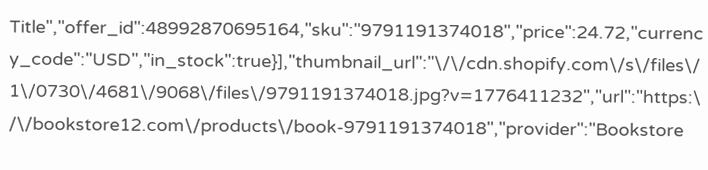Title","offer_id":48992870695164,"sku":"9791191374018","price":24.72,"currency_code":"USD","in_stock":true}],"thumbnail_url":"\/\/cdn.shopify.com\/s\/files\/1\/0730\/4681\/9068\/files\/9791191374018.jpg?v=1776411232","url":"https:\/\/bookstore12.com\/products\/book-9791191374018","provider":"Bookstore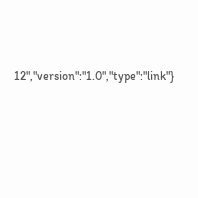12","version":"1.0","type":"link"}